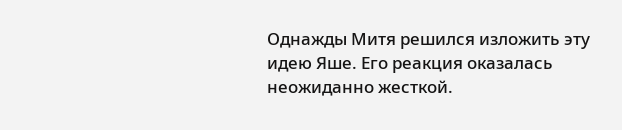Однажды Митя решился изложить эту идею Яше. Его реакция оказалась неожиданно жесткой.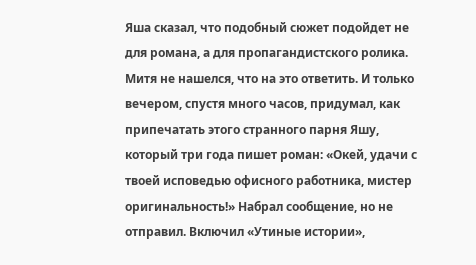Яша сказал, что подобный сюжет подойдет не для романа, а для пропагандистского ролика. Митя не нашелся, что на это ответить. И только вечером, спустя много часов, придумал, как припечатать этого странного парня Яшу, который три года пишет роман: «Окей, удачи с твоей исповедью офисного работника, мистер оригинальность!» Набрал сообщение, но не отправил. Включил «Утиные истории»,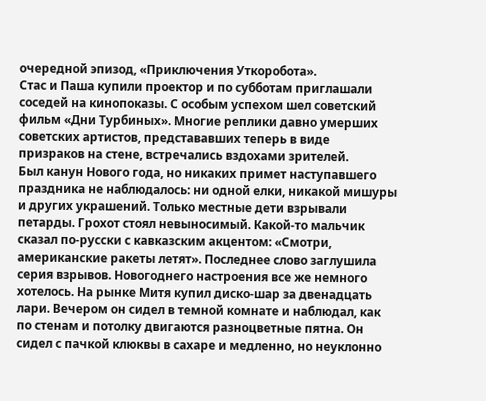очередной эпизод, «Приключения Уткоробота».
Стас и Паша купили проектор и по субботам приглашали соседей на кинопоказы. С особым успехом шел советский фильм «Дни Турбиных». Многие реплики давно умерших советских артистов, представавших теперь в виде призраков на стене, встречались вздохами зрителей.
Был канун Нового года, но никаких примет наступавшего праздника не наблюдалось: ни одной елки, никакой мишуры и других украшений. Только местные дети взрывали петарды. Грохот стоял невыносимый. Какой-то мальчик сказал по-русски с кавказским акцентом: «Смотри, американские ракеты летят». Последнее слово заглушила серия взрывов. Новогоднего настроения все же немного хотелось. На рынке Митя купил диско-шар за двенадцать лари. Вечером он сидел в темной комнате и наблюдал, как по стенам и потолку двигаются разноцветные пятна. Он сидел с пачкой клюквы в сахаре и медленно, но неуклонно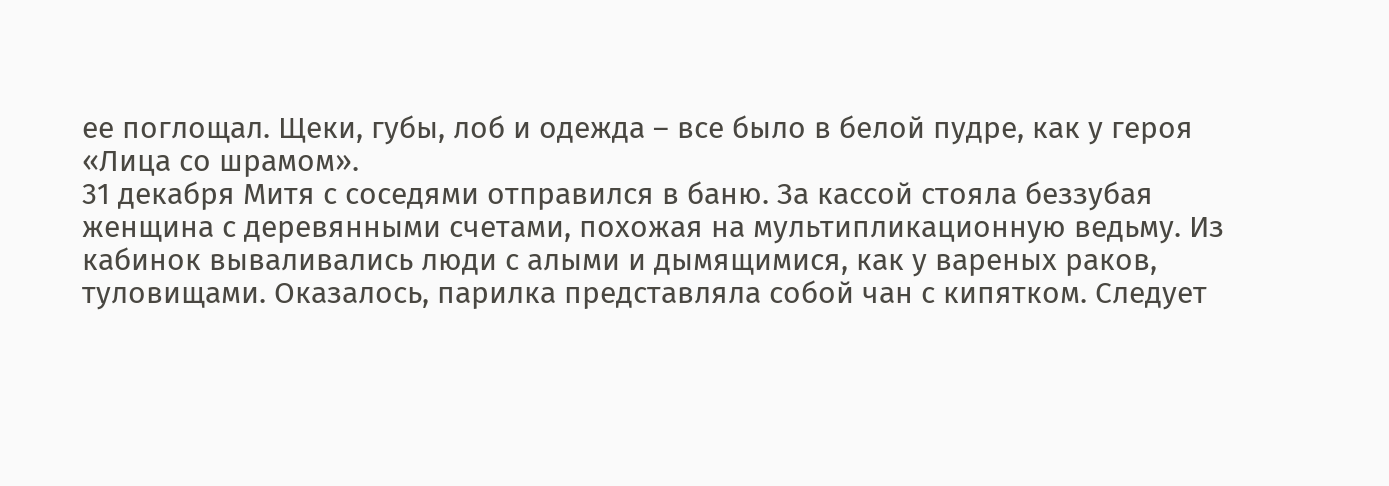ее поглощал. Щеки, губы, лоб и одежда – все было в белой пудре, как у героя «Лица со шрамом».
31 декабря Митя с соседями отправился в баню. За кассой стояла беззубая женщина с деревянными счетами, похожая на мультипликационную ведьму. Из кабинок вываливались люди с алыми и дымящимися, как у вареных раков, туловищами. Оказалось, парилка представляла собой чан с кипятком. Следует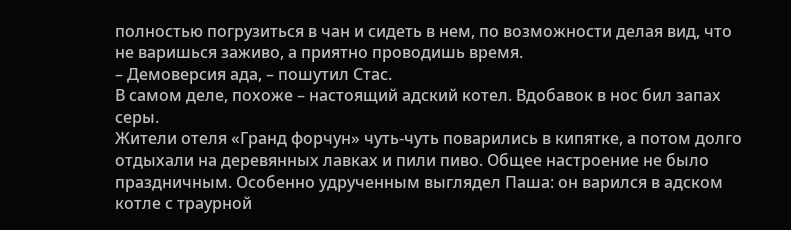полностью погрузиться в чан и сидеть в нем, по возможности делая вид, что не варишься заживо, а приятно проводишь время.
– Демоверсия ада, – пошутил Стас.
В самом деле, похоже – настоящий адский котел. Вдобавок в нос бил запах серы.
Жители отеля «Гранд форчун» чуть-чуть поварились в кипятке, а потом долго отдыхали на деревянных лавках и пили пиво. Общее настроение не было праздничным. Особенно удрученным выглядел Паша: он варился в адском котле с траурной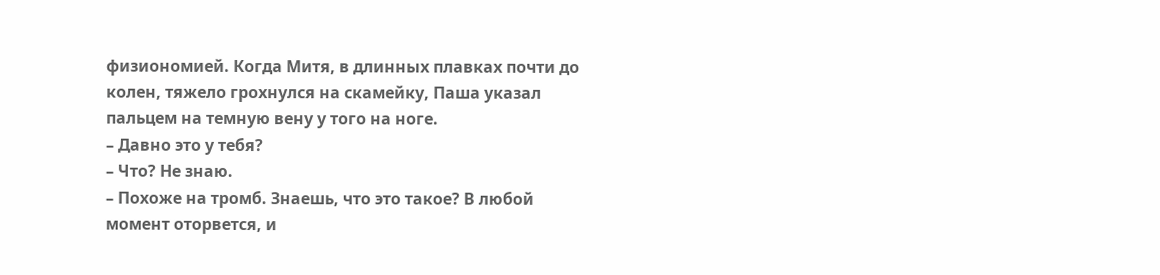физиономией. Когда Митя, в длинных плавках почти до колен, тяжело грохнулся на скамейку, Паша указал пальцем на темную вену у того на ноге.
– Давно это у тебя?
– Что? Не знаю.
– Похоже на тромб. Знаешь, что это такое? В любой момент оторвется, и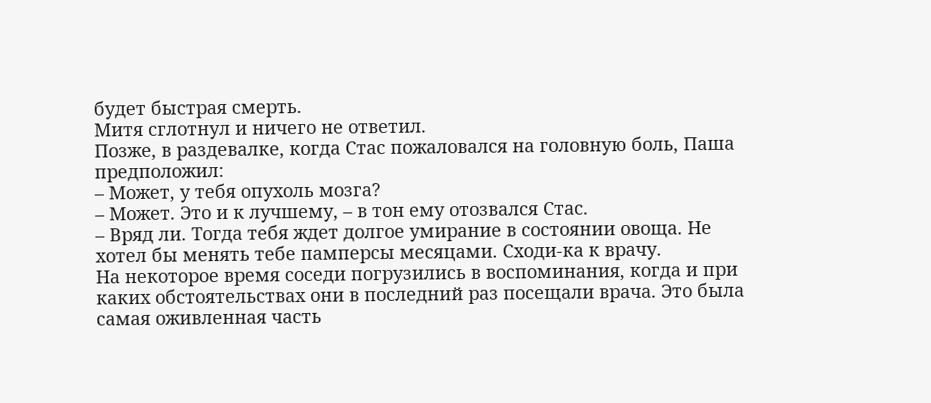будет быстрая смерть.
Митя сглотнул и ничего не ответил.
Позже, в раздевалке, когда Стас пожаловался на головную боль, Паша предположил:
– Может, у тебя опухоль мозга?
– Может. Это и к лучшему, – в тон ему отозвался Стас.
– Вряд ли. Тогда тебя ждет долгое умирание в состоянии овоща. Не хотел бы менять тебе памперсы месяцами. Сходи-ка к врачу.
На некоторое время соседи погрузились в воспоминания, когда и при каких обстоятельствах они в последний раз посещали врача. Это была самая оживленная часть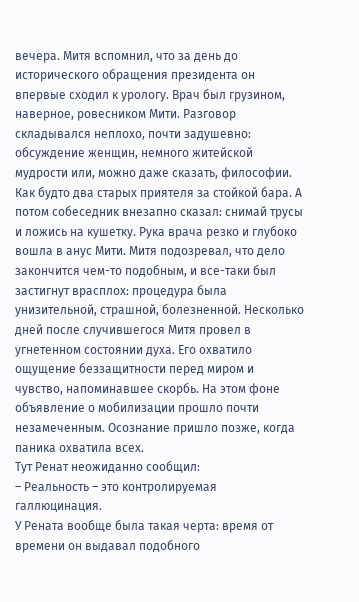вечера. Митя вспомнил, что за день до исторического обращения президента он впервые сходил к урологу. Врач был грузином, наверное, ровесником Мити. Разговор складывался неплохо, почти задушевно: обсуждение женщин, немного житейской мудрости или, можно даже сказать, философии. Как будто два старых приятеля за стойкой бара. А потом собеседник внезапно сказал: снимай трусы и ложись на кушетку. Рука врача резко и глубоко вошла в анус Мити. Митя подозревал, что дело закончится чем-то подобным, и все-таки был застигнут врасплох: процедура была унизительной, страшной, болезненной. Несколько дней после случившегося Митя провел в угнетенном состоянии духа. Его охватило ощущение беззащитности перед миром и чувство, напоминавшее скорбь. На этом фоне объявление о мобилизации прошло почти незамеченным. Осознание пришло позже, когда паника охватила всех.
Тут Ренат неожиданно сообщил:
– Реальность – это контролируемая галлюцинация.
У Рената вообще была такая черта: время от времени он выдавал подобного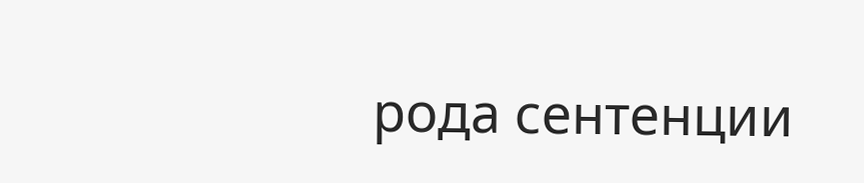рода сентенции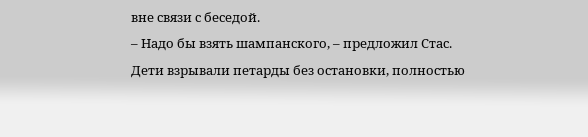вне связи с беседой.
– Надо бы взять шампанского, – предложил Стас.
Дети взрывали петарды без остановки, полностью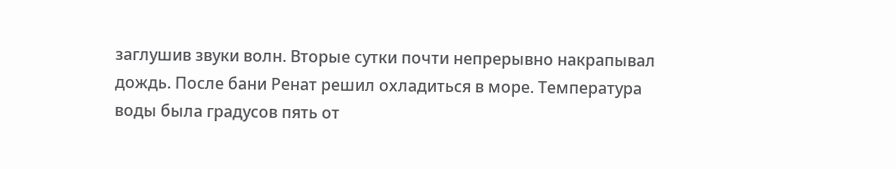заглушив звуки волн. Вторые сутки почти непрерывно накрапывал дождь. После бани Ренат решил охладиться в море. Температура воды была градусов пять от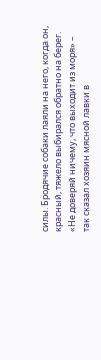силы. Бродячие собаки лаяли на него, когда он, красный, тяжело выбирался обратно на берег. «Не доверяй ничему, что выходит из моря» – так сказал хозяин мясной лавки в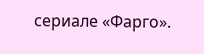сериале «Фарго».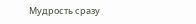Мудрость сразу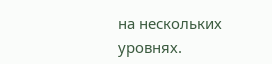на нескольких уровнях.